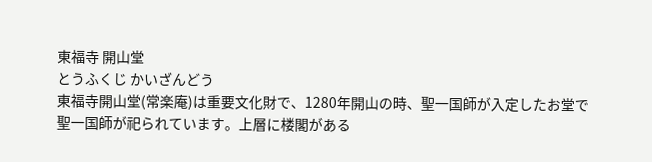東福寺 開山堂
とうふくじ かいざんどう
東福寺開山堂(常楽庵)は重要文化財で、1280年開山の時、聖一国師が入定したお堂で聖一国師が祀られています。上層に楼閣がある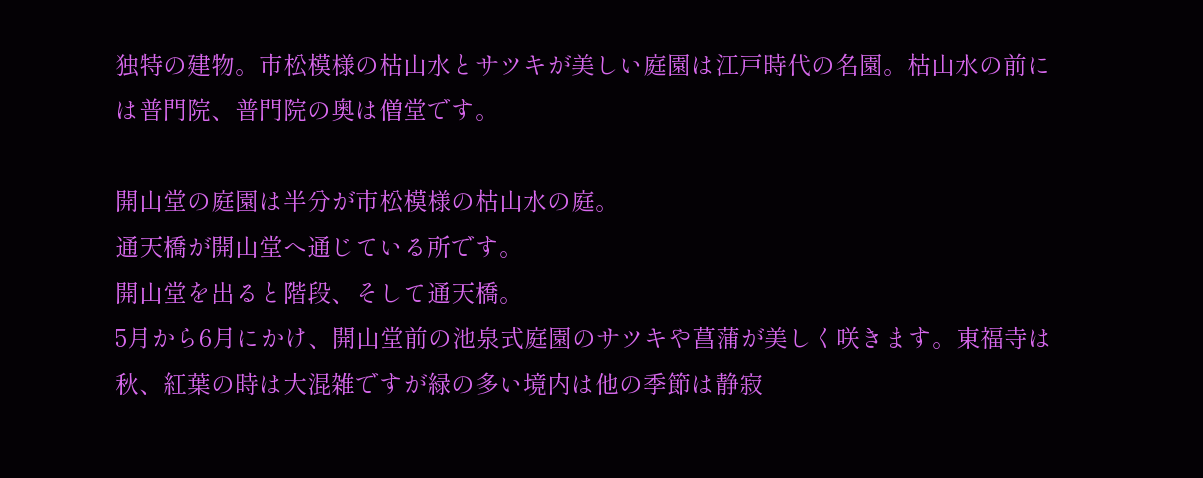独特の建物。市松模様の枯山水とサツキが美しい庭園は江戸時代の名園。枯山水の前には普門院、普門院の奥は僧堂です。

開山堂の庭園は半分が市松模様の枯山水の庭。
通天橋が開山堂へ通じている所です。
開山堂を出ると階段、そして通天橋。
5月から6月にかけ、開山堂前の池泉式庭園のサツキや菖蒲が美しく咲きます。東福寺は秋、紅葉の時は大混雑ですが緑の多い境内は他の季節は静寂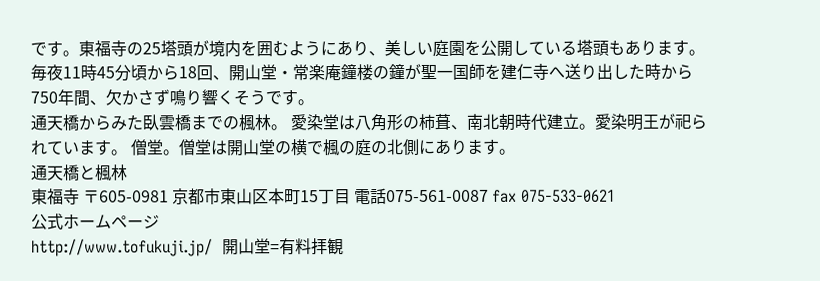です。東福寺の25塔頭が境内を囲むようにあり、美しい庭園を公開している塔頭もあります。毎夜11時45分頃から18回、開山堂・常楽庵鐘楼の鐘が聖一国師を建仁寺へ送り出した時から750年間、欠かさず鳴り響くそうです。
通天橋からみた臥雲橋までの楓林。 愛染堂は八角形の柿葺、南北朝時代建立。愛染明王が祀られています。 僧堂。僧堂は開山堂の横で楓の庭の北側にあります。
通天橋と楓林
東福寺 〒605-0981 京都市東山区本町15丁目 電話075-561-0087 fax 075-533-0621
公式ホームページ
http://www.tofukuji.jp/  開山堂=有料拝観